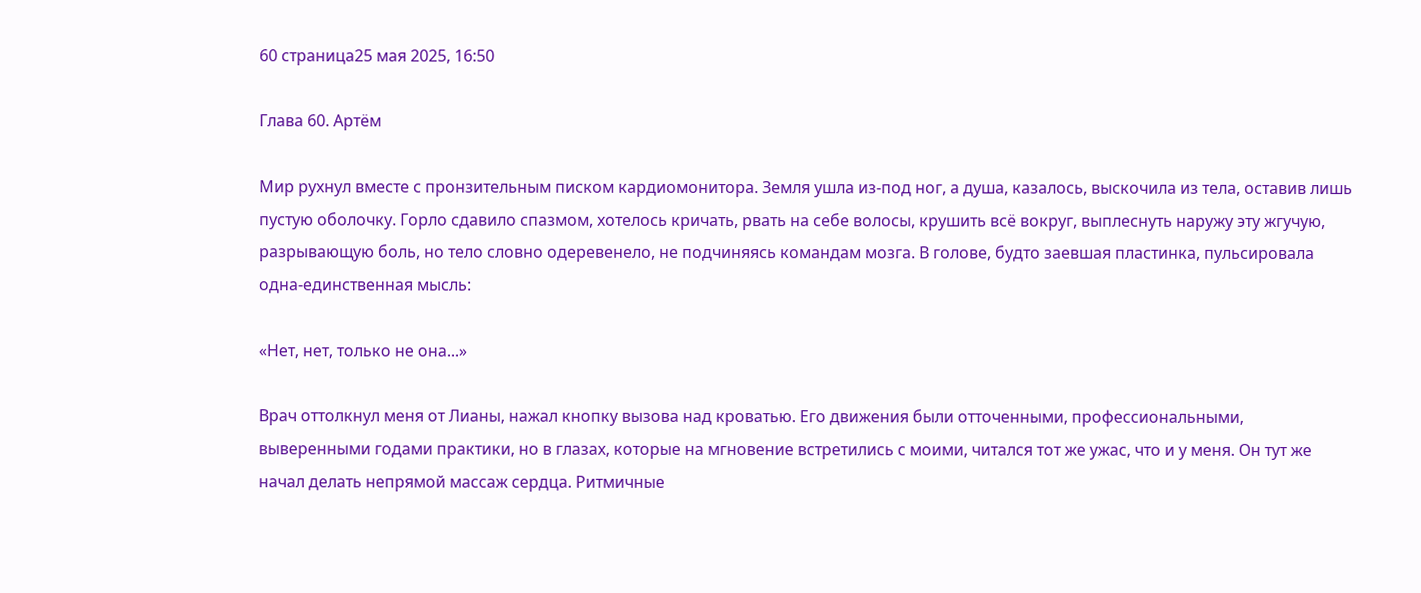60 страница25 мая 2025, 16:50

Глава 60. Артём

Мир рухнул вместе с пронзительным писком кардиомонитора. Земля ушла из-под ног, а душа, казалось, выскочила из тела, оставив лишь пустую оболочку. Горло сдавило спазмом, хотелось кричать, рвать на себе волосы, крушить всё вокруг, выплеснуть наружу эту жгучую, разрывающую боль, но тело словно одеревенело, не подчиняясь командам мозга. В голове, будто заевшая пластинка, пульсировала одна-единственная мысль:

«Нет, нет, только не она...»

Врач оттолкнул меня от Лианы, нажал кнопку вызова над кроватью. Его движения были отточенными, профессиональными, выверенными годами практики, но в глазах, которые на мгновение встретились с моими, читался тот же ужас, что и у меня. Он тут же начал делать непрямой массаж сердца. Ритмичные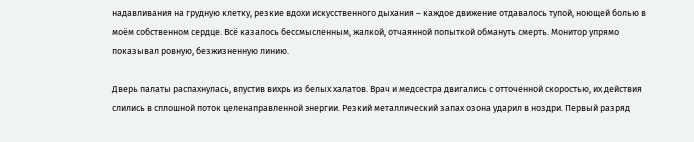надавливания на грудную клетку, резкие вдохи искусственного дыхания – каждое движение отдавалось тупой, ноющей болью в моём собственном сердце. Всё казалось бессмысленным, жалкой, отчаянной попыткой обмануть смерть. Монитор упрямо показывал ровную, безжизненную линию.

Дверь палаты распахнулась, впустив вихрь из белых халатов. Врач и медсестра двигались с отточенной скоростью, их действия слились в сплошной поток целенаправленной энергии. Резкий металлический запах озона ударил в ноздри. Первый разряд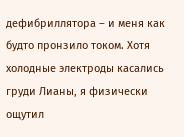дефибриллятора – и меня как будто пронзило током. Хотя холодные электроды касались груди Лианы, я физически ощутил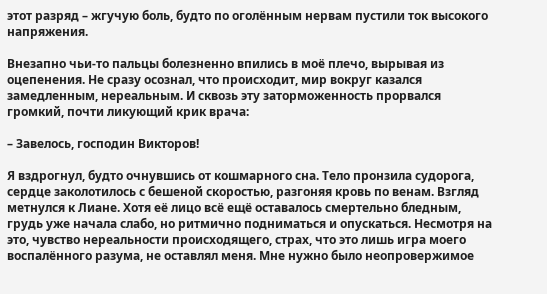этот разряд – жгучую боль, будто по оголённым нервам пустили ток высокого напряжения.

Внезапно чьи-то пальцы болезненно впились в моё плечо, вырывая из оцепенения. Не сразу осознал, что происходит, мир вокруг казался замедленным, нереальным. И сквозь эту заторможенность прорвался громкий, почти ликующий крик врача:

– Завелось, господин Викторов!

Я вздрогнул, будто очнувшись от кошмарного сна. Тело пронзила судорога, сердце заколотилось с бешеной скоростью, разгоняя кровь по венам. Взгляд метнулся к Лиане. Хотя её лицо всё ещё оставалось смертельно бледным, грудь уже начала слабо, но ритмично подниматься и опускаться. Несмотря на это, чувство нереальности происходящего, страх, что это лишь игра моего воспалённого разума, не оставлял меня. Мне нужно было неопровержимое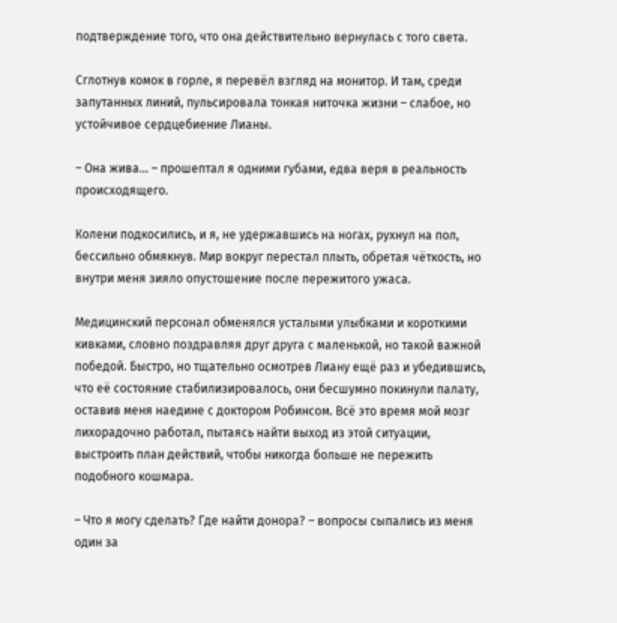подтверждение того, что она действительно вернулась с того света.

Сглотнув комок в горле, я перевёл взгляд на монитор. И там, среди запутанных линий, пульсировала тонкая ниточка жизни – слабое, но устойчивое сердцебиение Лианы.

– Она жива... – прошептал я одними губами, едва веря в реальность происходящего.

Колени подкосились, и я, не удержавшись на ногах, рухнул на пол, бессильно обмякнув. Мир вокруг перестал плыть, обретая чёткость, но внутри меня зияло опустошение после пережитого ужаса.

Медицинский персонал обменялся усталыми улыбками и короткими кивками, словно поздравляя друг друга с маленькой, но такой важной победой. Быстро, но тщательно осмотрев Лиану ещё раз и убедившись, что её состояние стабилизировалось, они бесшумно покинули палату, оставив меня наедине с доктором Робинсом. Всё это время мой мозг лихорадочно работал, пытаясь найти выход из этой ситуации, выстроить план действий, чтобы никогда больше не пережить подобного кошмара.

– Что я могу сделать? Где найти донора? – вопросы сыпались из меня один за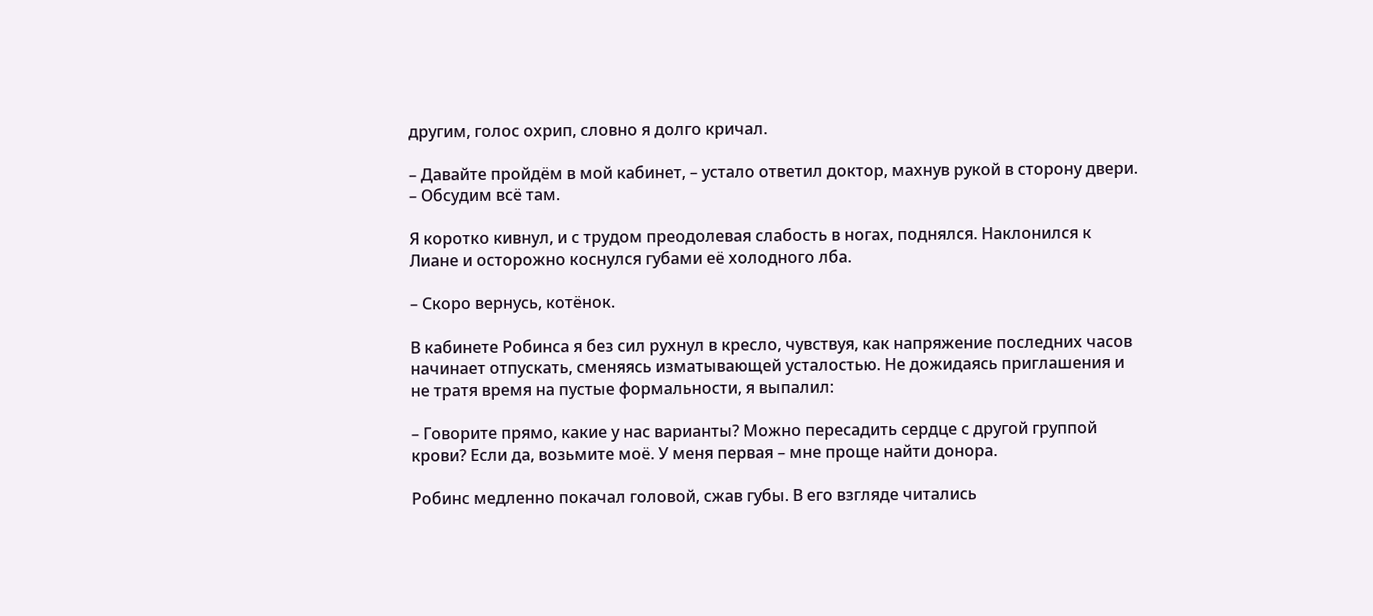другим, голос охрип, словно я долго кричал.

– Давайте пройдём в мой кабинет, – устало ответил доктор, махнув рукой в сторону двери. – Обсудим всё там.

Я коротко кивнул, и с трудом преодолевая слабость в ногах, поднялся. Наклонился к Лиане и осторожно коснулся губами её холодного лба.

– Скоро вернусь, котёнок.

В кабинете Робинса я без сил рухнул в кресло, чувствуя, как напряжение последних часов начинает отпускать, сменяясь изматывающей усталостью. Не дожидаясь приглашения и не тратя время на пустые формальности, я выпалил:

– Говорите прямо, какие у нас варианты? Можно пересадить сердце с другой группой крови? Если да, возьмите моё. У меня первая – мне проще найти донора.

Робинс медленно покачал головой, сжав губы. В его взгляде читались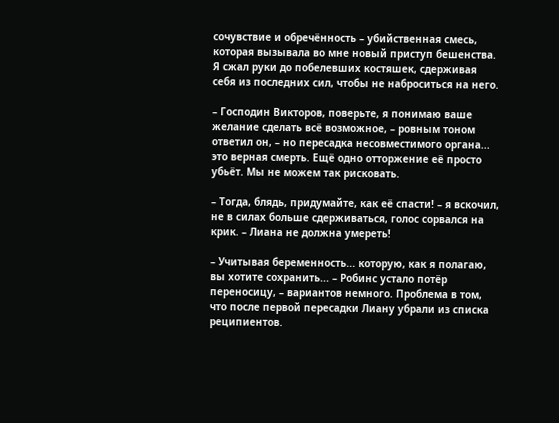сочувствие и обречённость – убийственная смесь, которая вызывала во мне новый приступ бешенства. Я сжал руки до побелевших костяшек, сдерживая себя из последних сил, чтобы не наброситься на него.

– Господин Викторов, поверьте, я понимаю ваше желание сделать всё возможное, – ровным тоном ответил он, – но пересадка несовместимого органа... это верная смерть. Ещё одно отторжение её просто убьёт. Мы не можем так рисковать.

– Тогда, блядь, придумайте, как её спасти! – я вскочил, не в силах больше сдерживаться, голос сорвался на крик. – Лиана не должна умереть!

– Учитывая беременность... которую, как я полагаю, вы хотите сохранить... – Робинс устало потёр переносицу, – вариантов немного. Проблема в том, что после первой пересадки Лиану убрали из списка реципиентов.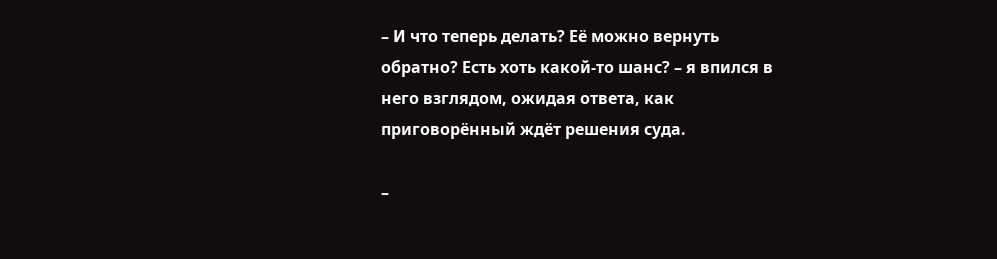– И что теперь делать? Её можно вернуть обратно? Есть хоть какой-то шанс? – я впился в него взглядом, ожидая ответа, как приговорённый ждёт решения суда.

–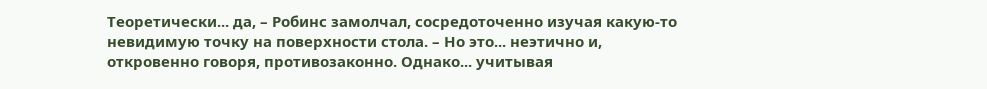Теоретически... да, – Робинс замолчал, сосредоточенно изучая какую-то невидимую точку на поверхности стола. – Но это... неэтично и, откровенно говоря, противозаконно. Однако... учитывая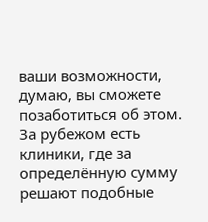ваши возможности, думаю, вы сможете позаботиться об этом. За рубежом есть клиники, где за определённую сумму решают подобные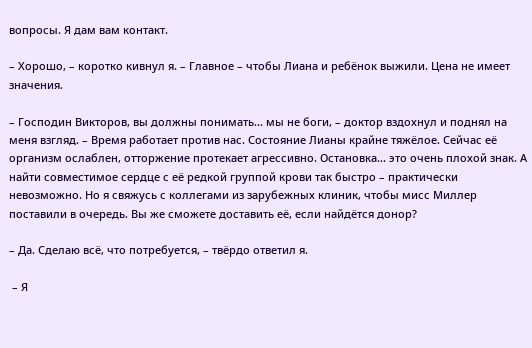вопросы. Я дам вам контакт.

– Хорошо, – коротко кивнул я. – Главное – чтобы Лиана и ребёнок выжили. Цена не имеет значения.

– Господин Викторов, вы должны понимать... мы не боги, – доктор вздохнул и поднял на меня взгляд. – Время работает против нас. Состояние Лианы крайне тяжёлое. Сейчас её организм ослаблен, отторжение протекает агрессивно. Остановка... это очень плохой знак. А найти совместимое сердце с её редкой группой крови так быстро – практически невозможно. Но я свяжусь с коллегами из зарубежных клиник, чтобы мисс Миллер поставили в очередь. Вы же сможете доставить её, если найдётся донор?

– Да. Сделаю всё, что потребуется, – твёрдо ответил я.

 – Я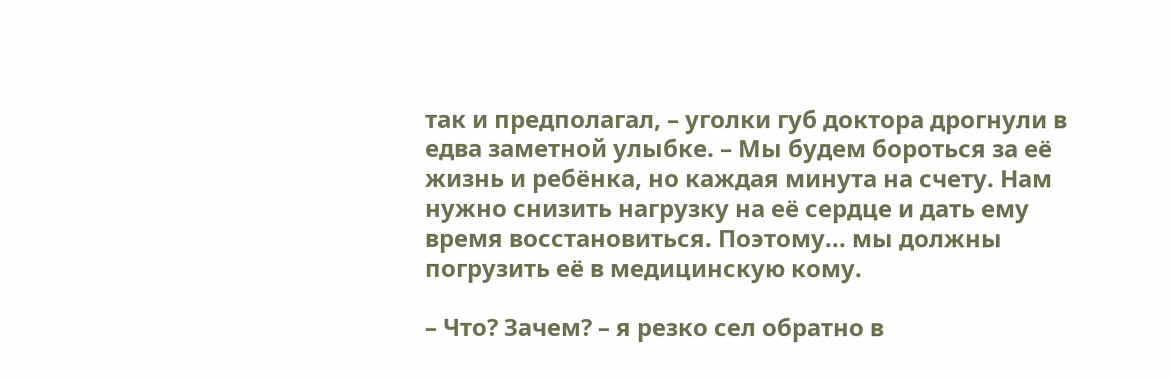так и предполагал, – уголки губ доктора дрогнули в едва заметной улыбке. – Мы будем бороться за её жизнь и ребёнка, но каждая минута на счету. Нам нужно снизить нагрузку на её сердце и дать ему время восстановиться. Поэтому... мы должны погрузить её в медицинскую кому.

– Что? Зачем? – я резко сел обратно в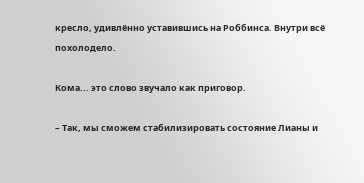кресло, удивлённо уставившись на Роббинса. Внутри всё похолодело.

Кома... это слово звучало как приговор.

– Так, мы сможем стабилизировать состояние Лианы и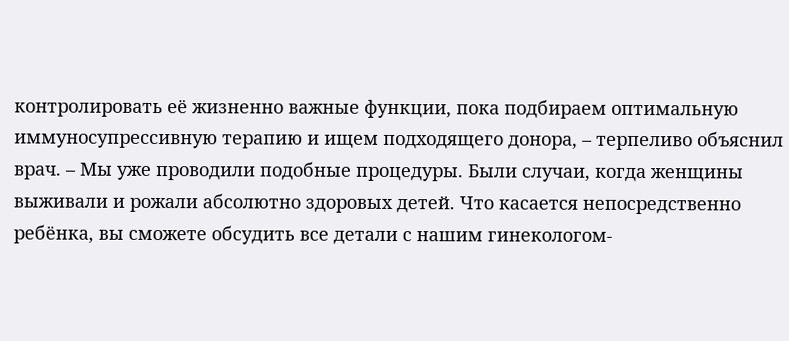контролировать её жизненно важные функции, пока подбираем оптимальную иммуносупрессивную терапию и ищем подходящего донора, – терпеливо объяснил врач. – Мы уже проводили подобные процедуры. Были случаи, когда женщины выживали и рожали абсолютно здоровых детей. Что касается непосредственно ребёнка, вы сможете обсудить все детали с нашим гинекологом-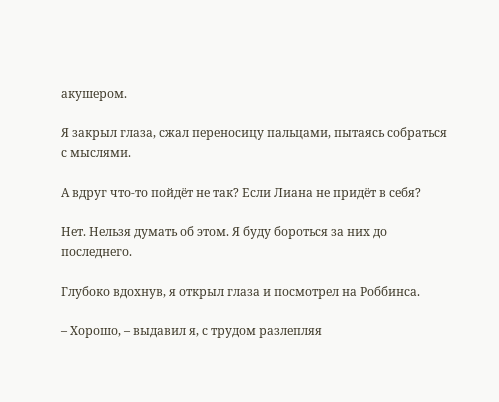акушером.

Я закрыл глаза, сжал переносицу пальцами, пытаясь собраться с мыслями.

А вдруг что-то пойдёт не так? Если Лиана не придёт в себя?

Нет. Нельзя думать об этом. Я буду бороться за них до последнего.

Глубоко вдохнув, я открыл глаза и посмотрел на Роббинса.

– Хорошо, – выдавил я, с трудом разлепляя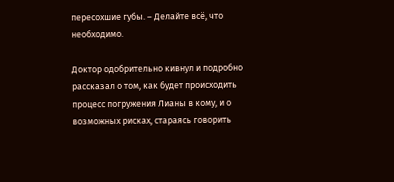пересохшие губы. – Делайте всё, что необходимо.

Доктор одобрительно кивнул и подробно рассказал о том, как будет происходить процесс погружения Лианы в кому, и о возможных рисках, стараясь говорить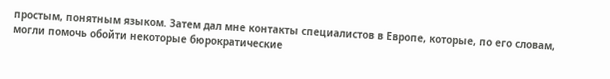простым, понятным языком. Затем дал мне контакты специалистов в Европе, которые, по его словам, могли помочь обойти некоторые бюрократические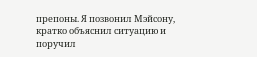препоны. Я позвонил Мэйсону, кратко объяснил ситуацию и поручил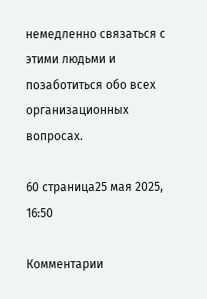немедленно связаться с этими людьми и позаботиться обо всех организационных вопросах.

60 страница25 мая 2025, 16:50

Комментарии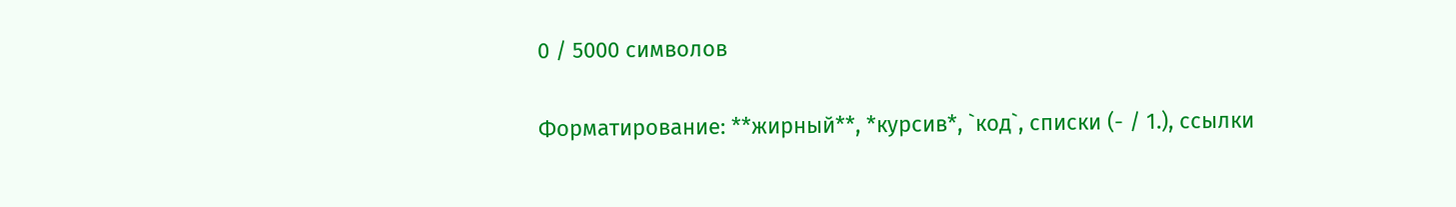0 / 5000 символов

Форматирование: **жирный**, *курсив*, `код`, списки (- / 1.), ссылки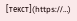[текст](https://…)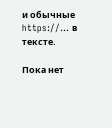и обычные https://… в тексте.

Пока нет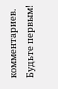комментариев. Будьте первым!